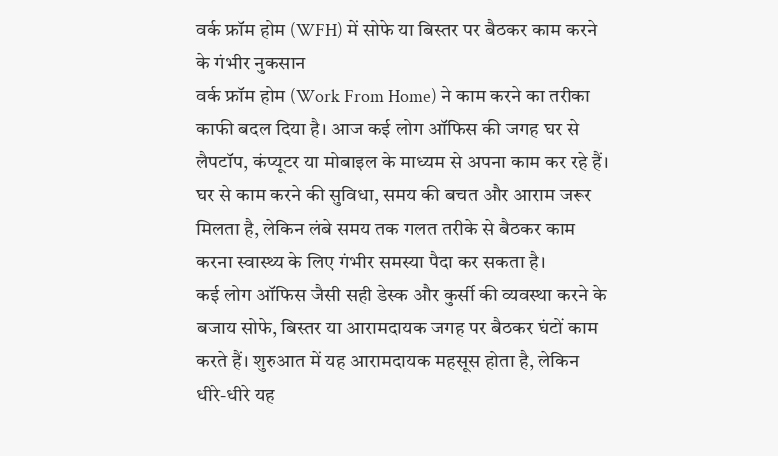वर्क फ्रॉम होम (WFH) में सोफे या बिस्तर पर बैठकर काम करने के गंभीर नुकसान
वर्क फ्रॉम होम (Work From Home) ने काम करने का तरीका काफी बदल दिया है। आज कई लोग ऑफिस की जगह घर से लैपटॉप, कंप्यूटर या मोबाइल के माध्यम से अपना काम कर रहे हैं। घर से काम करने की सुविधा, समय की बचत और आराम जरूर मिलता है, लेकिन लंबे समय तक गलत तरीके से बैठकर काम करना स्वास्थ्य के लिए गंभीर समस्या पैदा कर सकता है।
कई लोग ऑफिस जैसी सही डेस्क और कुर्सी की व्यवस्था करने के बजाय सोफे, बिस्तर या आरामदायक जगह पर बैठकर घंटों काम करते हैं। शुरुआत में यह आरामदायक महसूस होता है, लेकिन धीरे-धीरे यह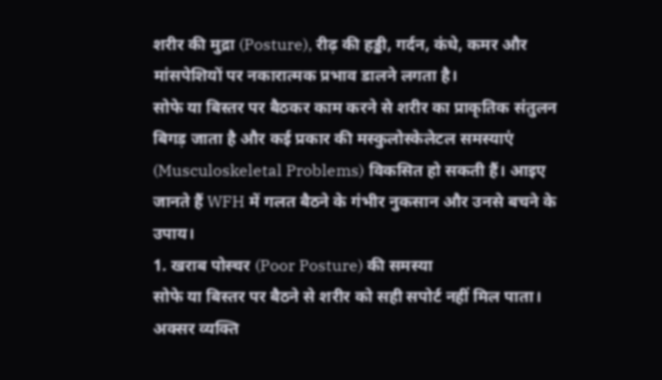शरीर की मुद्रा (Posture), रीढ़ की हड्डी, गर्दन, कंधे, कमर और मांसपेशियों पर नकारात्मक प्रभाव डालने लगता है।
सोफे या बिस्तर पर बैठकर काम करने से शरीर का प्राकृतिक संतुलन बिगड़ जाता है और कई प्रकार की मस्कुलोस्केलेटल समस्याएं (Musculoskeletal Problems) विकसित हो सकती हैं। आइए जानते हैं WFH में गलत बैठने के गंभीर नुकसान और उनसे बचने के उपाय।
1. खराब पोस्चर (Poor Posture) की समस्या
सोफे या बिस्तर पर बैठने से शरीर को सही सपोर्ट नहीं मिल पाता। अक्सर व्यक्ति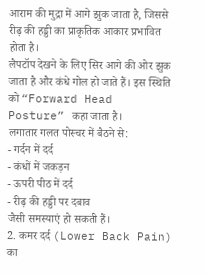आराम की मुद्रा में आगे झुक जाता है, जिससे रीढ़ की हड्डी का प्राकृतिक आकार प्रभावित होता है।
लैपटॉप देखने के लिए सिर आगे की ओर झुक जाता है और कंधे गोल हो जाते हैं। इस स्थिति को “Forward Head Posture” कहा जाता है।
लगातार गलत पोस्चर में बैठने से:
- गर्दन में दर्द
- कंधों में जकड़न
- ऊपरी पीठ में दर्द
- रीढ़ की हड्डी पर दबाव
जैसी समस्याएं हो सकती हैं।
2. कमर दर्द (Lower Back Pain) का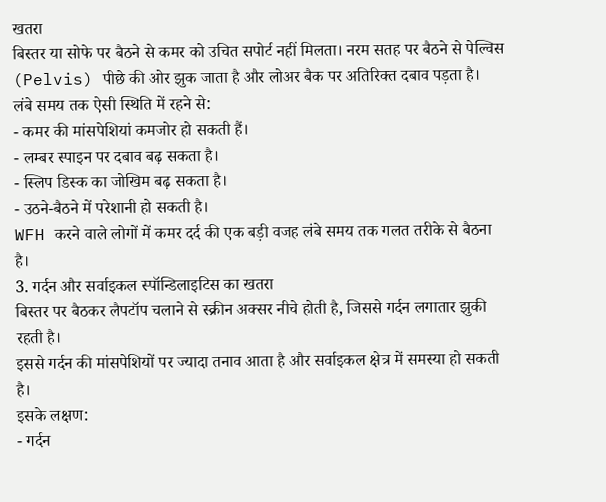खतरा
बिस्तर या सोफे पर बैठने से कमर को उचित सपोर्ट नहीं मिलता। नरम सतह पर बैठने से पेल्विस (Pelvis) पीछे की ओर झुक जाता है और लोअर बैक पर अतिरिक्त दबाव पड़ता है।
लंबे समय तक ऐसी स्थिति में रहने से:
- कमर की मांसपेशियां कमजोर हो सकती हैं।
- लम्बर स्पाइन पर दबाव बढ़ सकता है।
- स्लिप डिस्क का जोखिम बढ़ सकता है।
- उठने-बैठने में परेशानी हो सकती है।
WFH करने वाले लोगों में कमर दर्द की एक बड़ी वजह लंबे समय तक गलत तरीके से बैठना है।
3. गर्दन और सर्वाइकल स्पॉन्डिलाइटिस का खतरा
बिस्तर पर बैठकर लैपटॉप चलाने से स्क्रीन अक्सर नीचे होती है, जिससे गर्दन लगातार झुकी रहती है।
इससे गर्दन की मांसपेशियों पर ज्यादा तनाव आता है और सर्वाइकल क्षेत्र में समस्या हो सकती है।
इसके लक्षण:
- गर्दन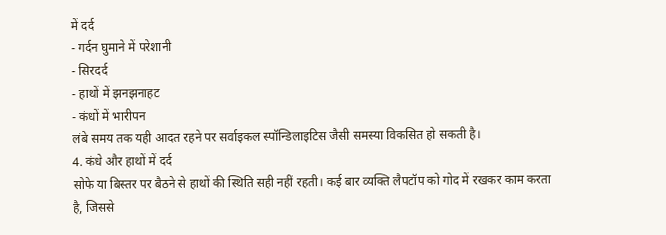में दर्द
- गर्दन घुमाने में परेशानी
- सिरदर्द
- हाथों में झनझनाहट
- कंधों में भारीपन
लंबे समय तक यही आदत रहने पर सर्वाइकल स्पॉन्डिलाइटिस जैसी समस्या विकसित हो सकती है।
4. कंधे और हाथों में दर्द
सोफे या बिस्तर पर बैठने से हाथों की स्थिति सही नहीं रहती। कई बार व्यक्ति लैपटॉप को गोद में रखकर काम करता है, जिससे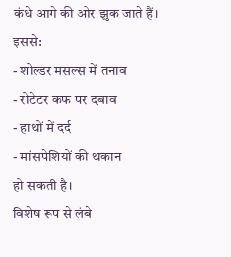कंधे आगे की ओर झुक जाते हैं।
इससे:
- शोल्डर मसल्स में तनाव
- रोटेटर कफ पर दबाव
- हाथों में दर्द
- मांसपेशियों की थकान
हो सकती है।
विशेष रूप से लंबे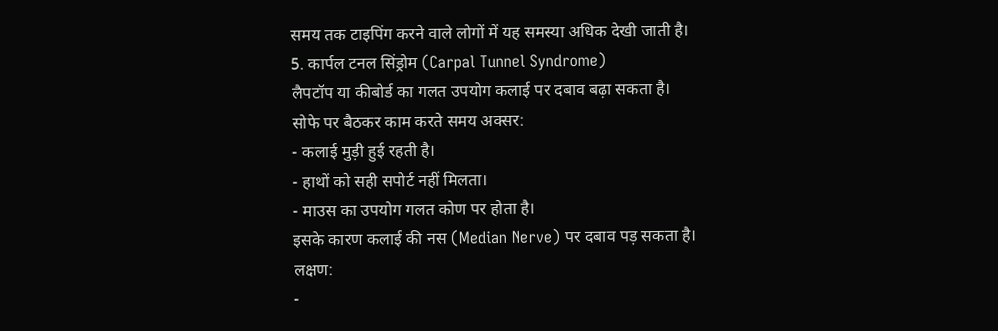समय तक टाइपिंग करने वाले लोगों में यह समस्या अधिक देखी जाती है।
5. कार्पल टनल सिंड्रोम (Carpal Tunnel Syndrome)
लैपटॉप या कीबोर्ड का गलत उपयोग कलाई पर दबाव बढ़ा सकता है।
सोफे पर बैठकर काम करते समय अक्सर:
- कलाई मुड़ी हुई रहती है।
- हाथों को सही सपोर्ट नहीं मिलता।
- माउस का उपयोग गलत कोण पर होता है।
इसके कारण कलाई की नस (Median Nerve) पर दबाव पड़ सकता है।
लक्षण:
-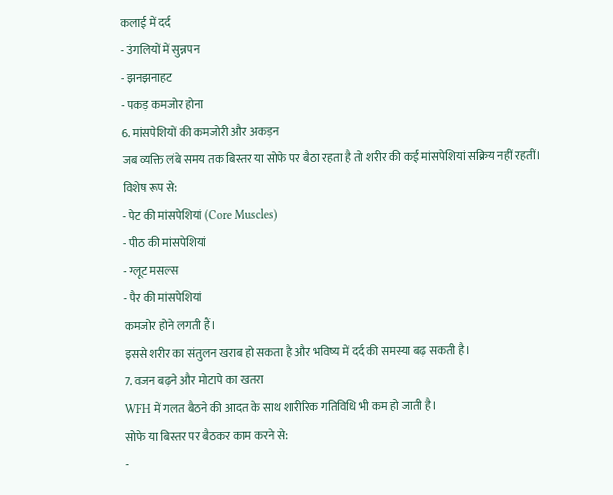कलाई में दर्द
- उंगलियों में सुन्नपन
- झनझनाहट
- पकड़ कमजोर होना
6. मांसपेशियों की कमजोरी और अकड़न
जब व्यक्ति लंबे समय तक बिस्तर या सोफे पर बैठा रहता है तो शरीर की कई मांसपेशियां सक्रिय नहीं रहतीं।
विशेष रूप से:
- पेट की मांसपेशियां (Core Muscles)
- पीठ की मांसपेशियां
- ग्लूट मसल्स
- पैर की मांसपेशियां
कमजोर होने लगती हैं।
इससे शरीर का संतुलन खराब हो सकता है और भविष्य में दर्द की समस्या बढ़ सकती है।
7. वजन बढ़ने और मोटापे का खतरा
WFH में गलत बैठने की आदत के साथ शारीरिक गतिविधि भी कम हो जाती है।
सोफे या बिस्तर पर बैठकर काम करने से:
-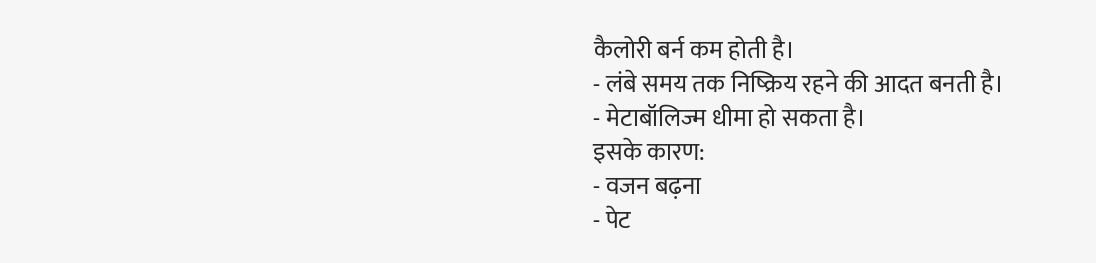कैलोरी बर्न कम होती है।
- लंबे समय तक निष्क्रिय रहने की आदत बनती है।
- मेटाबॉलिज्म धीमा हो सकता है।
इसके कारण:
- वजन बढ़ना
- पेट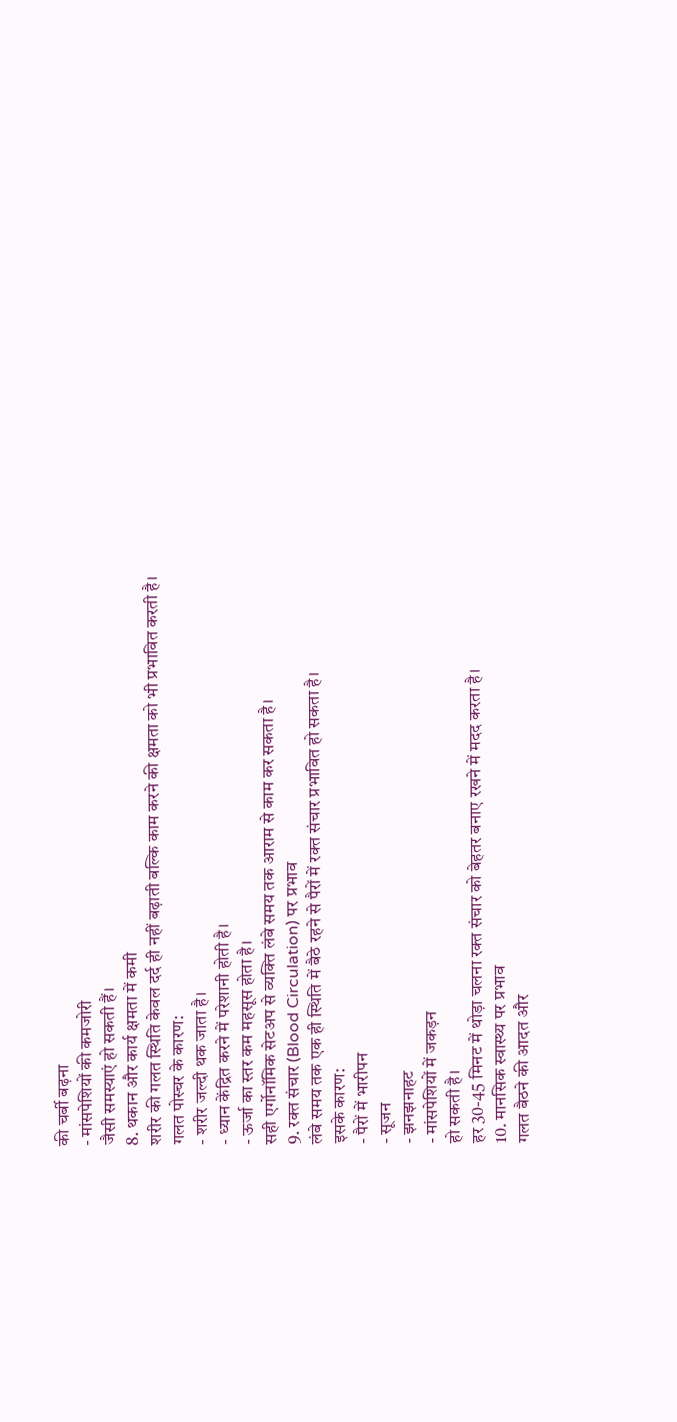की चर्बी बढ़ना
- मांसपेशियों की कमजोरी
जैसी समस्याएं हो सकती हैं।
8. थकान और कार्य क्षमता में कमी
शरीर की गलत स्थिति केवल दर्द ही नहीं बढ़ाती बल्कि काम करने की क्षमता को भी प्रभावित करती है।
गलत पोस्चर के कारण:
- शरीर जल्दी थक जाता है।
- ध्यान केंद्रित करने में परेशानी होती है।
- ऊर्जा का स्तर कम महसूस होता है।
सही एर्गोनॉमिक सेटअप से व्यक्ति लंबे समय तक आराम से काम कर सकता है।
9. रक्त संचार (Blood Circulation) पर प्रभाव
लंबे समय तक एक ही स्थिति में बैठे रहने से पैरों में रक्त संचार प्रभावित हो सकता है।
इसके कारण:
- पैरों में भारीपन
- सूजन
- झनझनाहट
- मांसपेशियों में जकड़न
हो सकती है।
हर 30-45 मिनट में थोड़ा चलना रक्त संचार को बेहतर बनाए रखने में मदद करता है।
10. मानसिक स्वास्थ्य पर प्रभाव
गलत बैठने की आदत और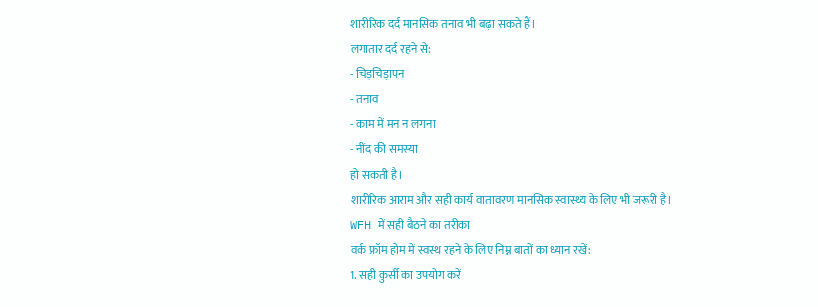शारीरिक दर्द मानसिक तनाव भी बढ़ा सकते हैं।
लगातार दर्द रहने से:
- चिड़चिड़ापन
- तनाव
- काम में मन न लगना
- नींद की समस्या
हो सकती है।
शारीरिक आराम और सही कार्य वातावरण मानसिक स्वास्थ्य के लिए भी जरूरी है।
WFH में सही बैठने का तरीका
वर्क फ्रॉम होम में स्वस्थ रहने के लिए निम्न बातों का ध्यान रखें:
1. सही कुर्सी का उपयोग करें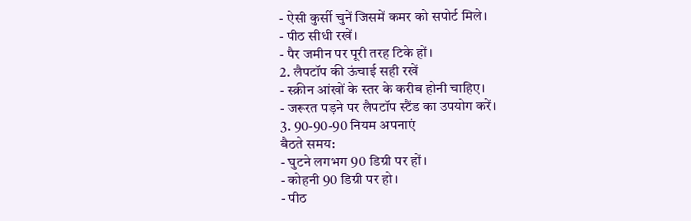- ऐसी कुर्सी चुनें जिसमें कमर को सपोर्ट मिले।
- पीठ सीधी रखें।
- पैर जमीन पर पूरी तरह टिके हों।
2. लैपटॉप की ऊंचाई सही रखें
- स्क्रीन आंखों के स्तर के करीब होनी चाहिए।
- जरूरत पड़ने पर लैपटॉप स्टैंड का उपयोग करें।
3. 90-90-90 नियम अपनाएं
बैठते समय:
- घुटने लगभग 90 डिग्री पर हों।
- कोहनी 90 डिग्री पर हो।
- पीठ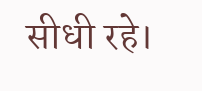सीधी रहे।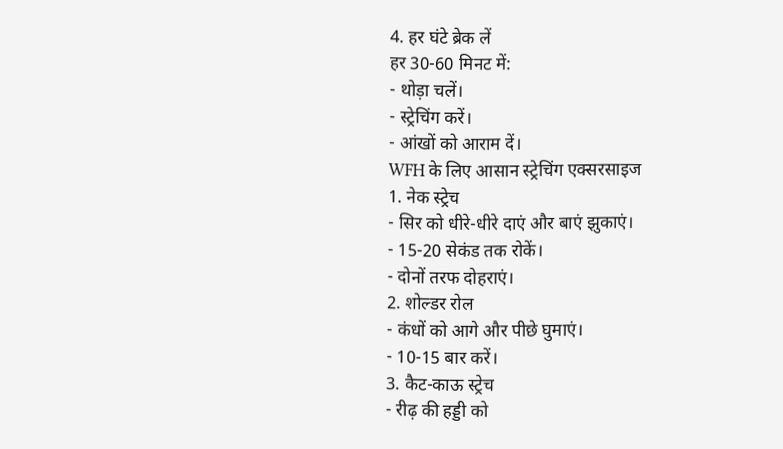4. हर घंटे ब्रेक लें
हर 30-60 मिनट में:
- थोड़ा चलें।
- स्ट्रेचिंग करें।
- आंखों को आराम दें।
WFH के लिए आसान स्ट्रेचिंग एक्सरसाइज
1. नेक स्ट्रेच
- सिर को धीरे-धीरे दाएं और बाएं झुकाएं।
- 15-20 सेकंड तक रोकें।
- दोनों तरफ दोहराएं।
2. शोल्डर रोल
- कंधों को आगे और पीछे घुमाएं।
- 10-15 बार करें।
3. कैट-काऊ स्ट्रेच
- रीढ़ की हड्डी को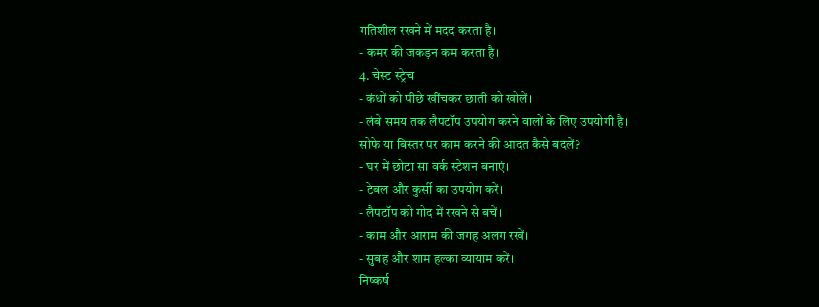गतिशील रखने में मदद करता है।
- कमर की जकड़न कम करता है।
4. चेस्ट स्ट्रेच
- कंधों को पीछे खींचकर छाती को खोलें।
- लंबे समय तक लैपटॉप उपयोग करने वालों के लिए उपयोगी है।
सोफे या बिस्तर पर काम करने की आदत कैसे बदलें?
- घर में छोटा सा वर्क स्टेशन बनाएं।
- टेबल और कुर्सी का उपयोग करें।
- लैपटॉप को गोद में रखने से बचें।
- काम और आराम की जगह अलग रखें।
- सुबह और शाम हल्का व्यायाम करें।
निष्कर्ष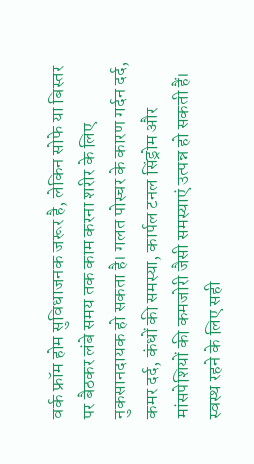वर्क फ्रॉम होम सुविधाजनक जरूर है, लेकिन सोफे या बिस्तर पर बैठकर लंबे समय तक काम करना शरीर के लिए नुकसानदायक हो सकता है। गलत पोस्चर के कारण गर्दन दर्द, कमर दर्द, कंधों की समस्या, कार्पल टनल सिंड्रोम और मांसपेशियों की कमजोरी जैसी समस्याएं उत्पन्न हो सकती हैं।
स्वस्थ रहने के लिए सही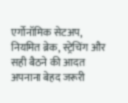एर्गोनॉमिक सेटअप, नियमित ब्रेक, स्ट्रेचिंग और सही बैठने की आदत अपनाना बेहद जरूरी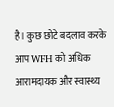है। कुछ छोटे बदलाव करके आप WFH को अधिक आरामदायक और स्वास्थ्य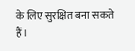के लिए सुरक्षित बना सकते हैं।